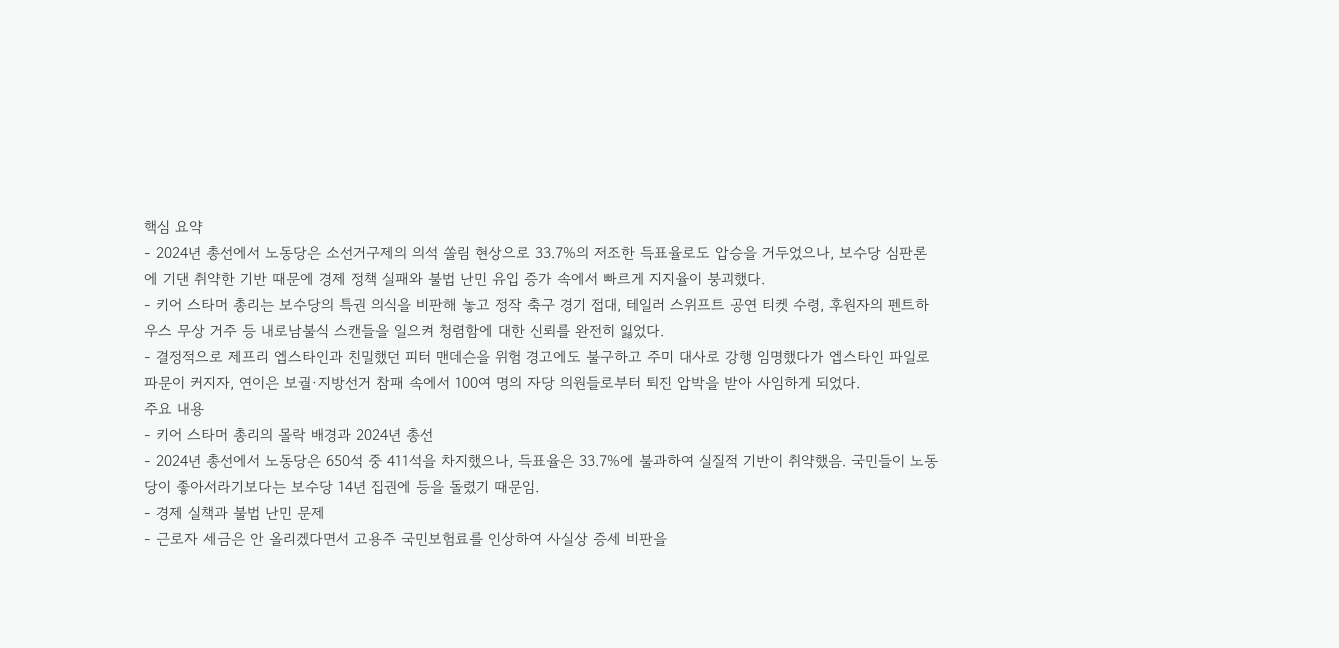핵심 요약
- 2024년 총선에서 노동당은 소선거구제의 의석 쏠림 현상으로 33.7%의 저조한 득표율로도 압승을 거두었으나, 보수당 심판론에 기댄 취약한 기반 때문에 경제 정책 실패와 불법 난민 유입 증가 속에서 빠르게 지지율이 붕괴했다.
- 키어 스타머 총리는 보수당의 특권 의식을 비판해 놓고 정작 축구 경기 접대, 테일러 스위프트 공연 티켓 수령, 후원자의 펜트하우스 무상 거주 등 내로남불식 스캔들을 일으켜 청렴함에 대한 신뢰를 완전히 잃었다.
- 결정적으로 제프리 엡스타인과 친밀했던 피터 맨데슨을 위험 경고에도 불구하고 주미 대사로 강행 임명했다가 엡스타인 파일로 파문이 커지자, 연이은 보궐·지방선거 참패 속에서 100여 명의 자당 의원들로부터 퇴진 압박을 받아 사임하게 되었다.
주요 내용
- 키어 스타머 총리의 몰락 배경과 2024년 총선
- 2024년 총선에서 노동당은 650석 중 411석을 차지했으나, 득표율은 33.7%에 불과하여 실질적 기반이 취약했음. 국민들이 노동당이 좋아서라기보다는 보수당 14년 집권에 등을 돌렸기 때문임.
- 경제 실책과 불법 난민 문제
- 근로자 세금은 안 올리겠다면서 고용주 국민보험료를 인상하여 사실상 증세 비판을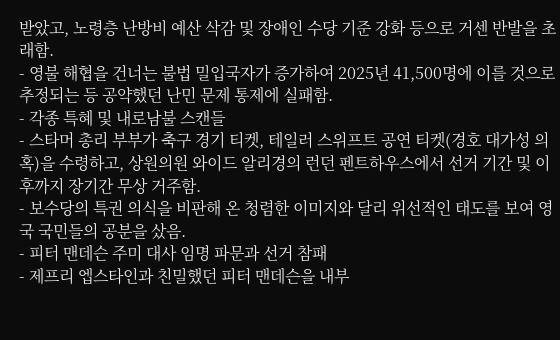받았고, 노령층 난방비 예산 삭감 및 장애인 수당 기준 강화 등으로 거센 반발을 초래함.
- 영불 해협을 건너는 불법 밀입국자가 증가하여 2025년 41,500명에 이를 것으로 추정되는 등 공약했던 난민 문제 통제에 실패함.
- 각종 특혜 및 내로남불 스캔들
- 스타머 총리 부부가 축구 경기 티켓, 테일러 스위프트 공연 티켓(경호 대가성 의혹)을 수령하고, 상원의원 와이드 알리경의 런던 펜트하우스에서 선거 기간 및 이후까지 장기간 무상 거주함.
- 보수당의 특권 의식을 비판해 온 청렴한 이미지와 달리 위선적인 태도를 보여 영국 국민들의 공분을 샀음.
- 피터 맨데슨 주미 대사 임명 파문과 선거 참패
- 제프리 엡스타인과 친밀했던 피터 맨데슨을 내부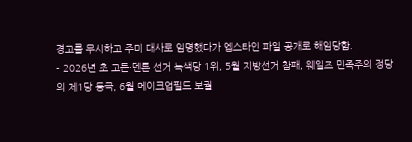경고를 무시하고 주미 대사로 임명했다가 엡스타인 파일 공개로 해임당함.
- 2026년 초 고든·덴튼 선거 녹색당 1위, 5월 지방선거 참패, 웨일즈 민족주의 정당의 제1당 등극, 6월 메이크업필드 보궐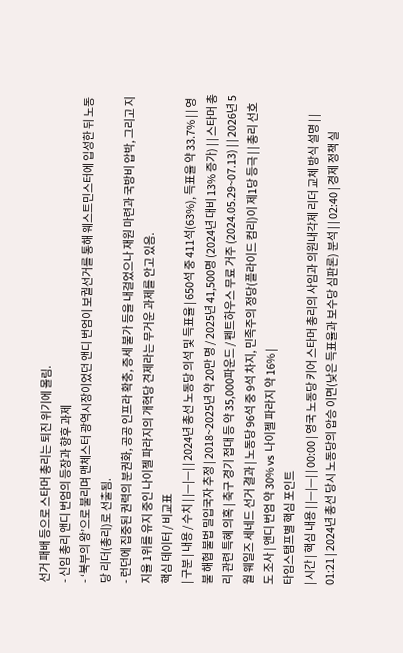선거 패배 등으로 스타머 총리는 퇴진 위기에 몰림.
- 신임 총리 앤디 번엄의 등장과 향후 과제
- ‘북부의 왕’으로 불리며 맨체스터 광역시장이었던 앤디 번엄이 보궐선거를 통해 웨스트민스터에 입성한 뒤 노동당 리더(총리)로 선출됨.
- 런던에 집중된 권력의 분권화, 공공 인프라 확충, 증세 불가 등을 내걸었으나 재원 마련과 국방비 압박, 그리고 지지율 1위를 유지 중인 나이젤 파라지의 개혁당 견제라는 무거운 과제를 안고 있음.
핵심 데이터 / 비교표
| 구분 | 내용 / 수치 | |—|—| | 2024년 총선 노동당 의석 및 득표율 | 650석 중 411석(63%), 득표율 약 33.7% | | 영불 해협 불법 밀입국자 추정 | 2018~2025년 약 20만 명 / 2025년 41,500명 (2024년 대비 13% 증가) | | 스타머 총리 관련 특혜 의혹 | 축구 경기 접대 등 약 35,000파운드 / 펜트하우스 무료 거주 (2024.05.29~07.13) | | 2026년 5월 웨일즈 세네드 선거 결과 | 노동당 96석 중 9석 차지, 민족주의 정당(플라이드 컴리)이 제1당 등극 | | 총리 선호도 조사 | 앤디 번엄 약 30% vs 나이젤 파라지 약 16% |
타임스탬프별 핵심 포인트
| 시간 | 핵심 내용 | |—|—| | 00:00 | 영국 노동당 키어 스타머 총리의 사임과 의원내각제 리더 교체 방식 설명 | | 01:21 | 2024년 총선 당시 노동당의 압승 이면(낮은 득표율과 보수당 심판론) 분석 | | 02:40 | 경제 정책 실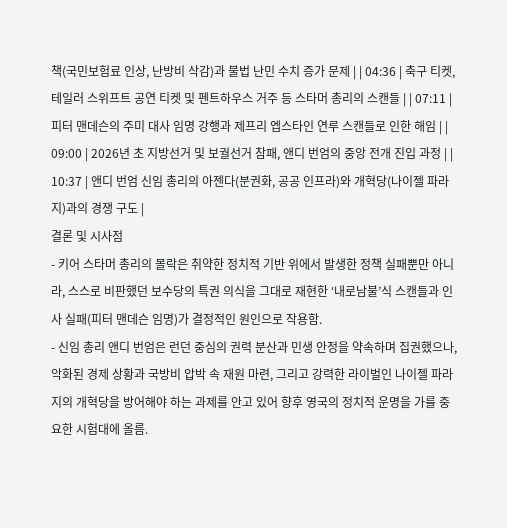책(국민보험료 인상, 난방비 삭감)과 불법 난민 수치 증가 문제 | | 04:36 | 축구 티켓, 테일러 스위프트 공연 티켓 및 펜트하우스 거주 등 스타머 총리의 스캔들 | | 07:11 | 피터 맨데슨의 주미 대사 임명 강행과 제프리 엡스타인 연루 스캔들로 인한 해임 | | 09:00 | 2026년 초 지방선거 및 보궐선거 참패, 앤디 번엄의 중앙 전개 진입 과정 | | 10:37 | 앤디 번엄 신임 총리의 아젠다(분권화, 공공 인프라)와 개혁당(나이젤 파라지)과의 경쟁 구도 |
결론 및 시사점
- 키어 스타머 총리의 몰락은 취약한 정치적 기반 위에서 발생한 정책 실패뿐만 아니라, 스스로 비판했던 보수당의 특권 의식을 그대로 재현한 ‘내로남불’식 스캔들과 인사 실패(피터 맨데슨 임명)가 결정적인 원인으로 작용함.
- 신임 총리 앤디 번엄은 런던 중심의 권력 분산과 민생 안정을 약속하며 집권했으나, 악화된 경제 상황과 국방비 압박 속 재원 마련, 그리고 강력한 라이벌인 나이젤 파라지의 개혁당을 방어해야 하는 과제를 안고 있어 향후 영국의 정치적 운명을 가를 중요한 시험대에 올름.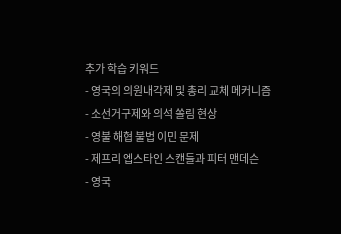추가 학습 키워드
- 영국의 의원내각제 및 총리 교체 메커니즘
- 소선거구제와 의석 쏠림 현상
- 영불 해협 불법 이민 문제
- 제프리 엡스타인 스캔들과 피터 맨데슨
- 영국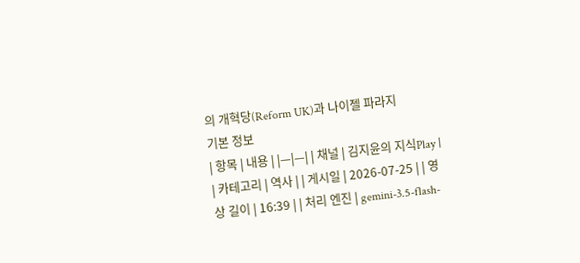의 개혁당(Reform UK)과 나이젤 파라지
기본 정보
| 항목 | 내용 | |—|—| | 채널 | 김지윤의 지식Play | | 카테고리 | 역사 | | 게시일 | 2026-07-25 | | 영상 길이 | 16:39 | | 처리 엔진 | gemini-3.5-flash-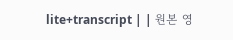lite+transcript | | 원본 영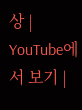상 | YouTube에서 보기 |